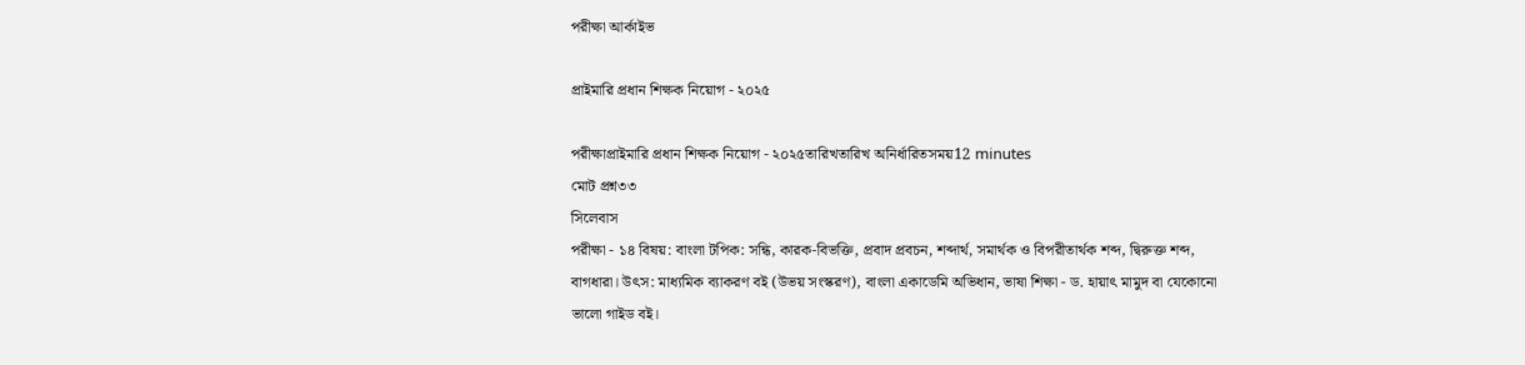পরীক্ষা আর্কাইভ

প্রাইমারি প্রধান শিক্ষক নিয়োগ - ২০২৫

পরীক্ষাপ্রাইমারি প্রধান শিক্ষক নিয়োগ - ২০২৫তারিখতারিখ অনির্ধারিতসময়12 minutes
মোট প্রশ্ন৩৩
সিলেবাস
পরীক্ষা - ১৪ বিষয়: বাংলা টপিক: সন্ধি, কারক-বিভক্তি, প্রবাদ প্রবচন, শব্দার্থ, সমার্থক ও বিপরীতার্থক শব্দ, দ্বিরুক্ত শব্দ, বাগধারা। উৎস: মাধ্যমিক ব্যাকরণ বই (উভয় সংস্করণ), বাংলা একাডেমি অভিধান, ভাষা শিক্ষা - ড. হায়াৎ মামুদ বা যেকোনো ভালো গাইড বই।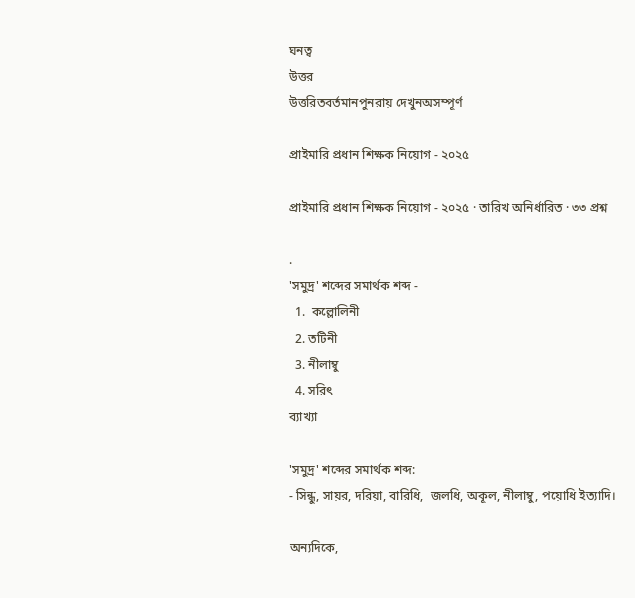ঘনত্ব
উত্তর
উত্তরিতবর্তমানপুনরায় দেখুনঅসম্পূর্ণ

প্রাইমারি প্রধান শিক্ষক নিয়োগ - ২০২৫

প্রাইমারি প্রধান শিক্ষক নিয়োগ - ২০২৫ · তারিখ অনির্ধারিত · ৩৩ প্রশ্ন

.
'সমুদ্র' শব্দের সমার্থক শব্দ -
  1.  কল্লোলিনী
  2. তটিনী
  3. নীলাম্বু
  4. সরিৎ
ব্যাখ্যা

'সমুদ্র' শব্দের সমার্থক শব্দ:
- সিন্ধু, সায়র, দরিয়া, বারিধি,  জলধি, অকূল, নীলাম্বু, পয়োধি ইত্যাদি।

অন্যদিকে,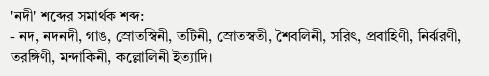'নদী' শব্দের সমার্থক শব্দ:
- নদ, নদনদী, গাঙ, স্রোতস্বিনী, তটিনী, স্রোতস্বতী, শৈবলিনী, সরিৎ, প্রবাহিণী, নির্ঝরণী, তরঙ্গিণী, মন্দাকিনী, কল্লোলিনী ইত্যাদি।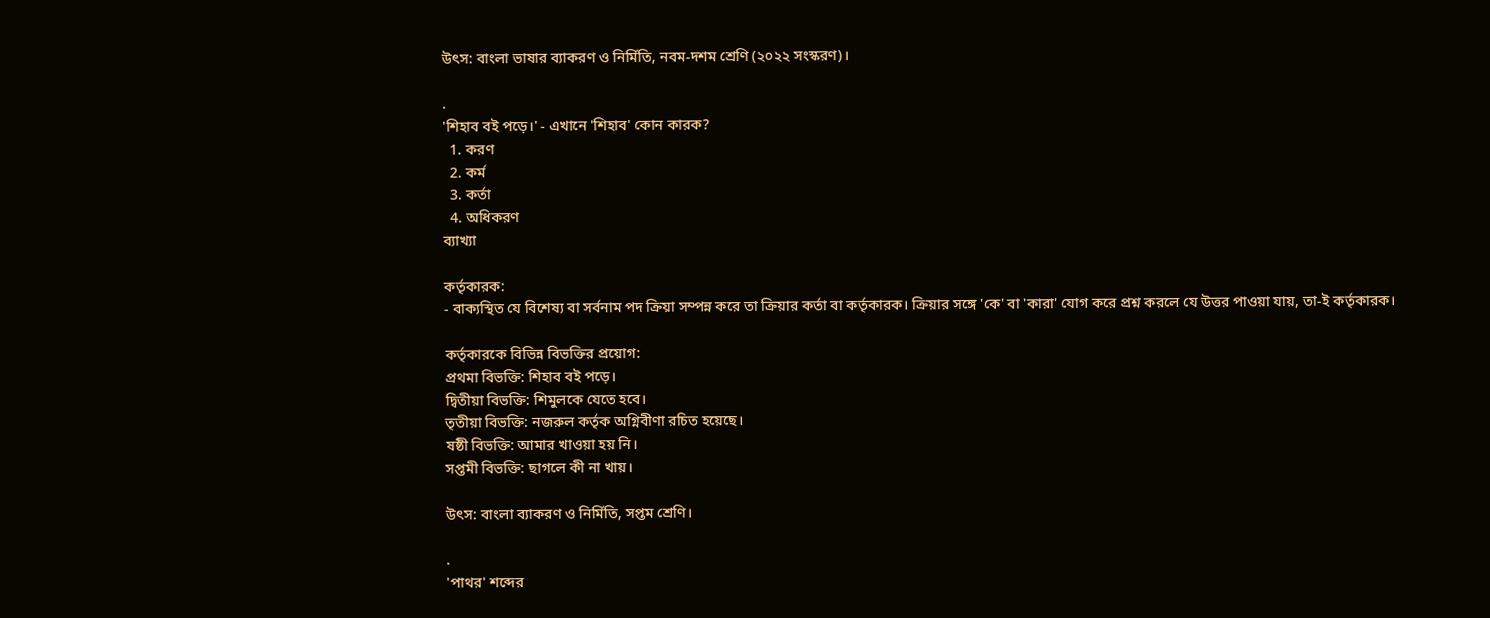উৎস: বাংলা ভাষার ব্যাকরণ ও নির্মিতি, নবম-দশম শ্রেণি (২০২২ সংস্করণ)।

.
'শিহাব বই পড়ে।' - এখানে 'শিহাব' কোন কারক?
  1. করণ
  2. কর্ম
  3. কর্তা
  4. অধিকরণ
ব্যাখ্যা

কর্তৃকারক:
- বাক্যস্থিত যে বিশেষ্য বা সর্বনাম পদ ক্রিয়া সম্পন্ন করে তা ক্রিয়ার কর্তা বা কর্তৃকারক। ক্রিয়ার সঙ্গে 'কে' বা 'কারা' যোগ করে প্রশ্ন করলে যে উত্তর পাওয়া যায়, তা-ই কর্তৃকারক।

কর্তৃকারকে বিভিন্ন বিভক্তির প্রয়োগ:
প্রথমা বিভক্তি: শিহাব বই পড়ে।
দ্বিতীয়া বিভক্তি: শিমুলকে যেতে হবে।
তৃতীয়া বিভক্তি: নজরুল কর্তৃক অগ্নিবীণা রচিত হয়েছে।
ষষ্ঠী বিভক্তি: আমার খাওয়া হয় নি।
সপ্তমী বিভক্তি: ছাগলে কী না খায়।

উৎস: বাংলা ব্যাকরণ ও নির্মিতি, সপ্তম শ্রেণি।

.
'পাথর' শব্দের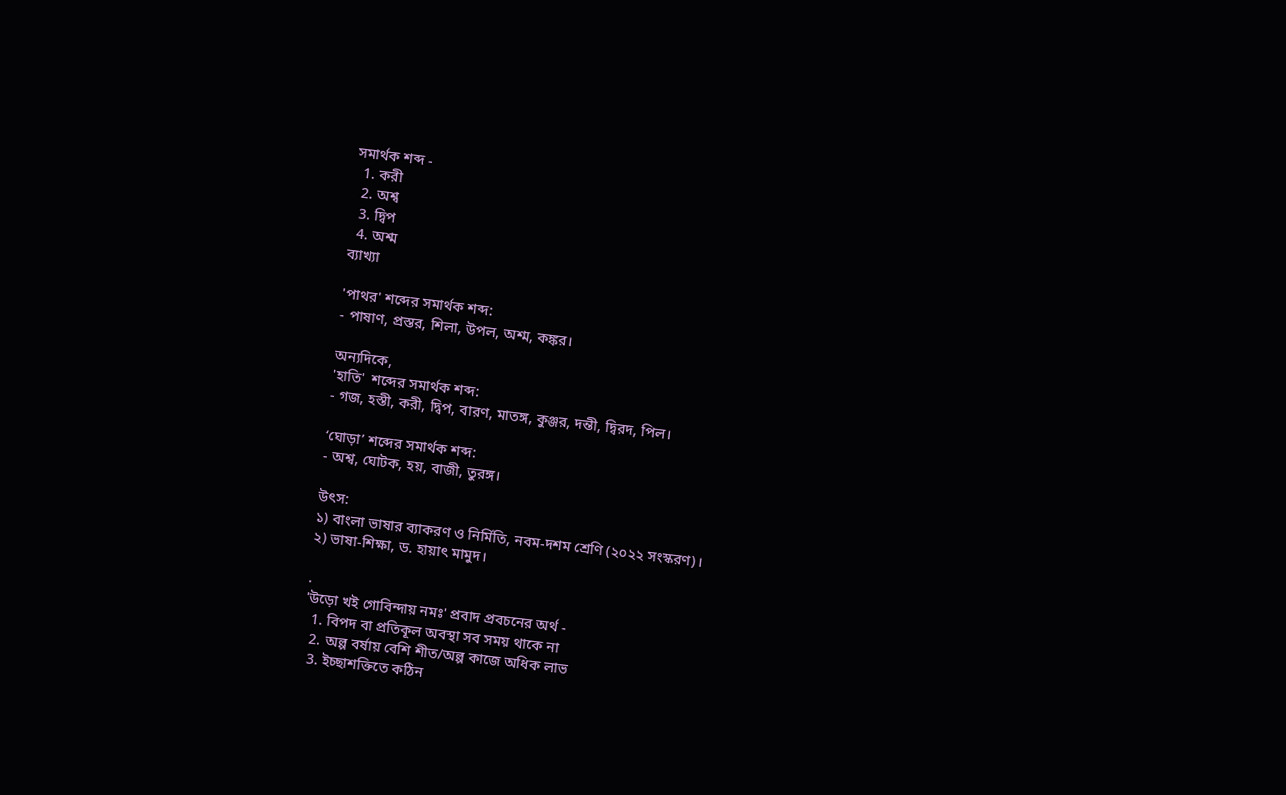সমার্থক শব্দ -
  1. করী
  2. অশ্ব
  3. দ্বিপ
  4. অশ্ম
ব্যাখ্যা

'পাথর' শব্দের সমার্থক শব্দ:
- পাষাণ, প্রস্তর, শিলা, উপল, অশ্ম, কঙ্কর।

অন্যদিকে,
'হাতি'  শব্দের সমার্থক শব্দ:
- গজ, হস্তী, করী, দ্বিপ, বারণ, মাতঙ্গ, কুঞ্জর, দন্তী, দ্বিরদ, পিল।

‘ঘোড়া’ শব্দের সমার্থক শব্দ:
- অশ্ব, ঘোটক, হয়, বাজী, তুরঙ্গ।

উৎস:
১) বাংলা ভাষার ব্যাকরণ ও নির্মিতি, নবম-দশম শ্রেণি (২০২২ সংস্করণ)।
২) ভাষা-শিক্ষা, ড. হায়াৎ মামুদ।

.
'উড়ো খই গোবিন্দায় নমঃ' প্রবাদ প্রবচনের অর্থ -
  1. বিপদ বা প্রতিকূল অবস্থা সব সময় থাকে না
  2. অল্প বর্ষায় বেশি শীত/অল্প কাজে অধিক লাভ
  3. ইচ্ছাশক্তিতে কঠিন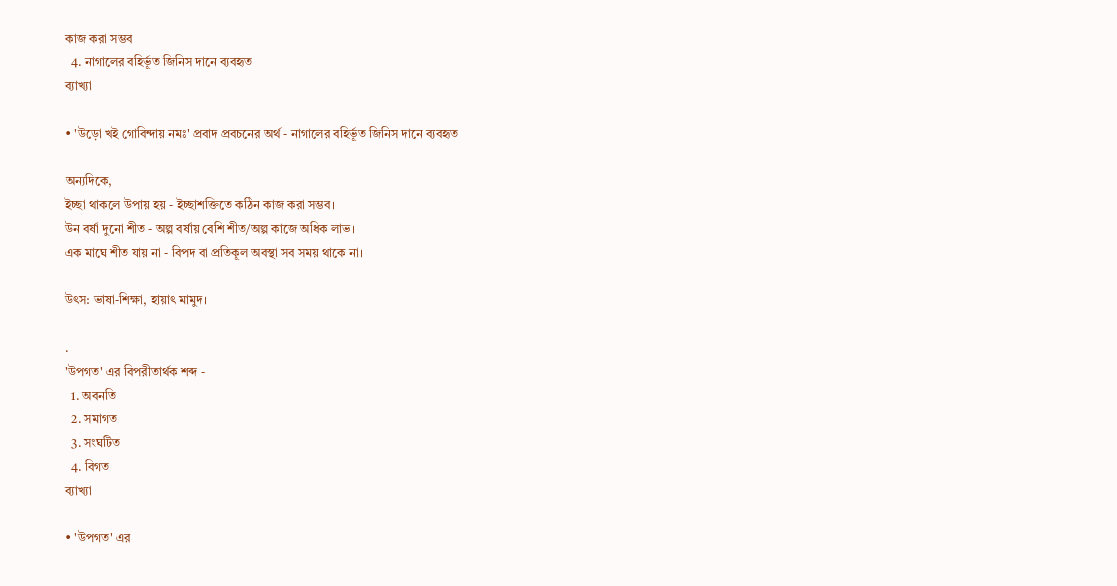কাজ করা সম্ভব
  4. নাগালের বহির্ভূত জিনিস দানে ব্যবহৃত
ব্যাখ্যা

• 'উড়ো খই গোবিন্দায় নমঃ' প্রবাদ প্রবচনের অর্থ - নাগালের বহির্ভূত জিনিস দানে ব্যবহৃত

অন্যদিকে,
ইচ্ছা থাকলে উপায় হয় - ইচ্ছাশক্তিতে কঠিন কাজ করা সম্ভব।
উন বর্ষা দুনো শীত - অল্প বর্ষায় বেশি শীত/অল্প কাজে অধিক লাভ।
এক মাঘে শীত যায় না - বিপদ বা প্রতিকূল অবস্থা সব সময় থাকে না।

উৎস: ভাষা-শিক্ষা, হায়াৎ মামুদ।

.
'উপগত' এর বিপরীতার্থক শব্দ -
  1. অবনতি
  2. সমাগত
  3. সংঘটিত
  4. বিগত
ব্যাখ্যা

• 'উপগত' এর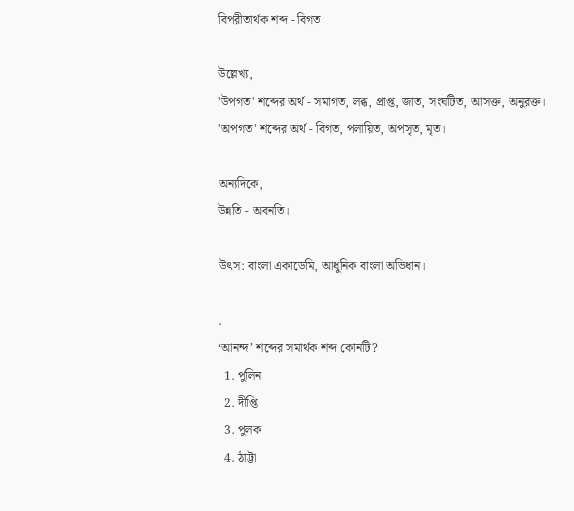বিপরীতার্থক শব্দ - বিগত

উল্লেখ্য,
'উপগত' শব্দের অর্থ - সমাগত, লব্ধ, প্রাপ্ত, জাত, সংঘটিত, আসক্ত, অনুরক্ত।
'অপগত' শব্দের অর্থ - বিগত, পলায়িত, অপসৃত, মৃত।

অন্যদিকে,
উন্নতি - অবনতি।

উৎস: বাংলা একাডেমি, আধুনিক বাংলা অভিধান।

.
‘আনন্দ’ শব্দের সমার্থক শব্দ কোনটি?
  1. পুলিন
  2. দীপ্তি
  3. পুলক
  4. ঠাট্টা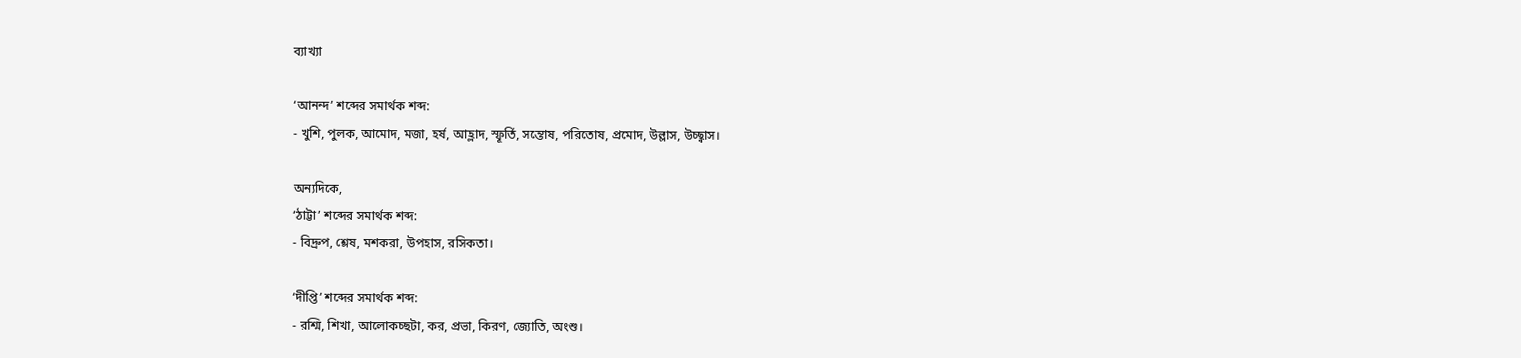ব্যাখ্যা

‘আনন্দ’ শব্দের সমার্থক শব্দ:
- খুশি, পুলক, আমোদ, মজা, হর্ষ, আহ্লাদ, স্ফূর্তি, সন্তোষ, পরিতোষ, প্রমোদ, উল্লাস, উচ্ছ্বাস।

অন্যদিকে,
‘ঠাট্টা’ শব্দের সমার্থক শব্দ:
- বিদ্রুপ, শ্লেষ, মশকরা, উপহাস, রসিকতা।

‘দীপ্তি’ শব্দের সমার্থক শব্দ:
- রশ্মি, শিখা, আলোকচ্ছটা, কর, প্রভা, কিরণ, জ্যোতি, অংশু।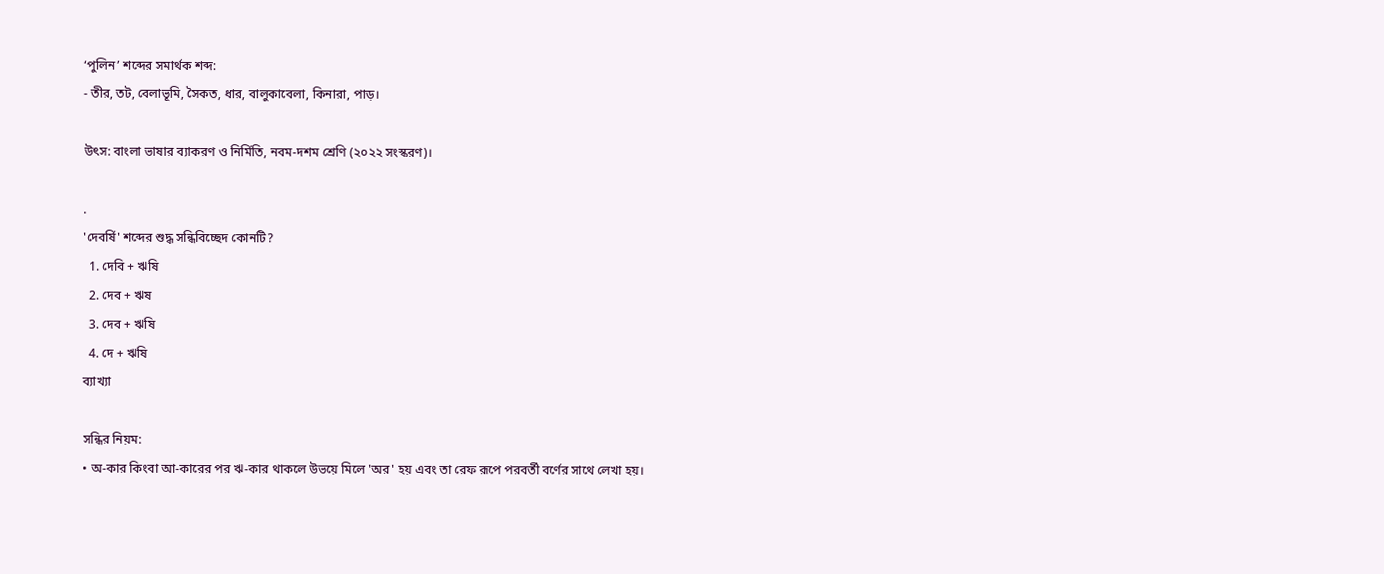‘পুলিন’ শব্দের সমার্থক শব্দ:
- তীর, তট, বেলাভূমি, সৈকত, ধার, বালুকাবেলা, কিনারা, পাড়।

উৎস: বাংলা ভাষার ব্যাকরণ ও নির্মিতি, নবম-দশম শ্রেণি (২০২২ সংস্করণ)।

.
'দেবর্ষি' শব্দের শুদ্ধ সন্ধিবিচ্ছেদ কোনটি?
  1. দেবি + ঋষি
  2. দেব + ঋষ
  3. দেব + ঋষি
  4. দে + ঋষি
ব্যাখ্যা

সন্ধির নিয়ম:
• অ-কার কিংবা আ-কারের পর ঋ-কার থাকলে উভয়ে মিলে 'অর' হয় এবং তা রেফ রূপে পরবর্তী বর্ণের সাথে লেখা হয়।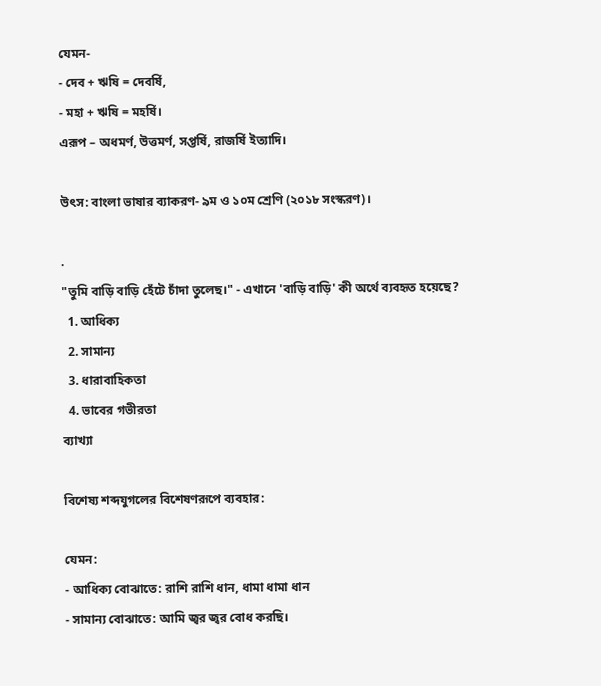যেমন-
- দেব + ঋষি = দেবর্ষি,
- মহা + ঋষি = মহর্ষি।
এরূপ – অধমর্ণ, উত্তমর্ণ, সপ্তর্ষি, রাজর্ষি ইত্যাদি।

উৎস: বাংলা ভাষার ব্যাকরণ- ৯ম ও ১০ম শ্রেণি (২০১৮ সংস্করণ)।

.
"তুমি বাড়ি বাড়ি হেঁটে চাঁদা তুলেছ।" - এখানে 'বাড়ি বাড়ি' কী অর্থে ব্যবহৃত হয়েছে?
  1. আধিক্য
  2. সামান্য
  3. ধারাবাহিকতা
  4. ভাবের গভীরতা
ব্যাখ্যা

বিশেষ্য শব্দযুগলের বিশেষণরূপে ব্যবহার:

যেমন:
- আধিক্য বোঝাতে: রাশি রাশি ধান, ধামা ধামা ধান
- সামান্য বোঝাতে: আমি জ্বর জ্বর বোধ করছি।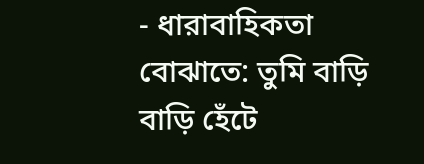- ধারাবাহিকতা বোঝাতে: তুমি বাড়ি বাড়ি হেঁটে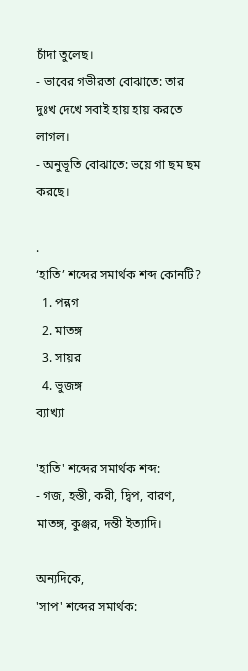চাঁদা তুলেছ।
- ভাবের গভীরতা বোঝাতে: তার দুঃখ দেখে সবাই হায় হায় করতে লাগল।
- অনুভূতি বোঝাতে: ভয়ে গা ছম ছম করছে।

.
‘হাতি’ শব্দের সমার্থক শব্দ কোনটি?
  1. পন্নগ
  2. মাতঙ্গ
  3. সায়র
  4. ভুজঙ্গ
ব্যাখ্যা

'হাতি' শব্দের সমার্থক শব্দ:
- গজ, হস্তী, করী, দ্বিপ, বারণ, মাতঙ্গ, কুঞ্জর, দন্তী ইত্যাদি।

অন্যদিকে,
'সাপ' শব্দের সমার্থক: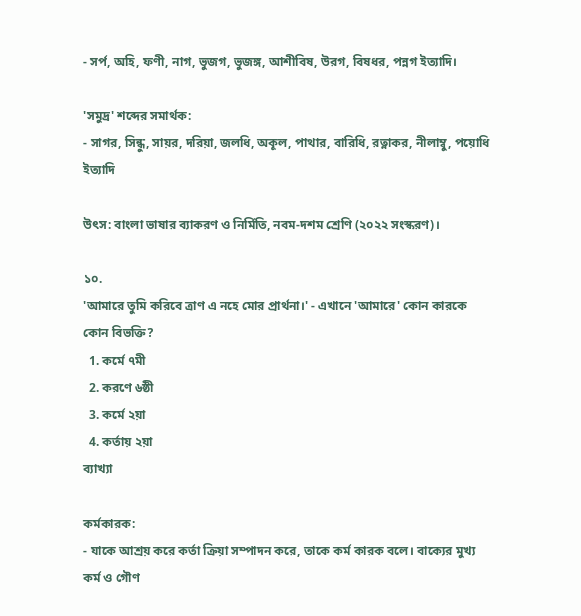- সৰ্প, অহি, ফণী, নাগ, ভুজগ, ভুজঙ্গ, আশীবিষ, উরগ, বিষধর, পন্নগ ইত্যাদি।

'সমুদ্র' শব্দের সমার্থক:
- সাগর, সিন্ধু, সায়র, দরিয়া, জলধি, অকূল, পাথার, বারিধি, রত্নাকর, নীলাম্বু, পয়োধি ইত্যাদি

উৎস: বাংলা ভাষার ব্যাকরণ ও নির্মিতি, নবম-দশম শ্রেণি (২০২২ সংস্করণ)।

১০.
'আমারে তুমি করিবে ত্রাণ এ নহে মোর প্রার্থনা।' - এখানে 'আমারে' কোন কারকে কোন বিভক্তি?
  1. কর্মে ৭মী
  2. করণে ৬ষ্ঠী
  3. কর্মে ২য়া
  4. কর্তায় ২য়া
ব্যাখ্যা

কর্মকারক:
- যাকে আশ্রয় করে কর্তা ক্রিয়া সম্পাদন করে, তাকে কর্ম কারক বলে। বাক্যের মুখ্য কর্ম ও গৌণ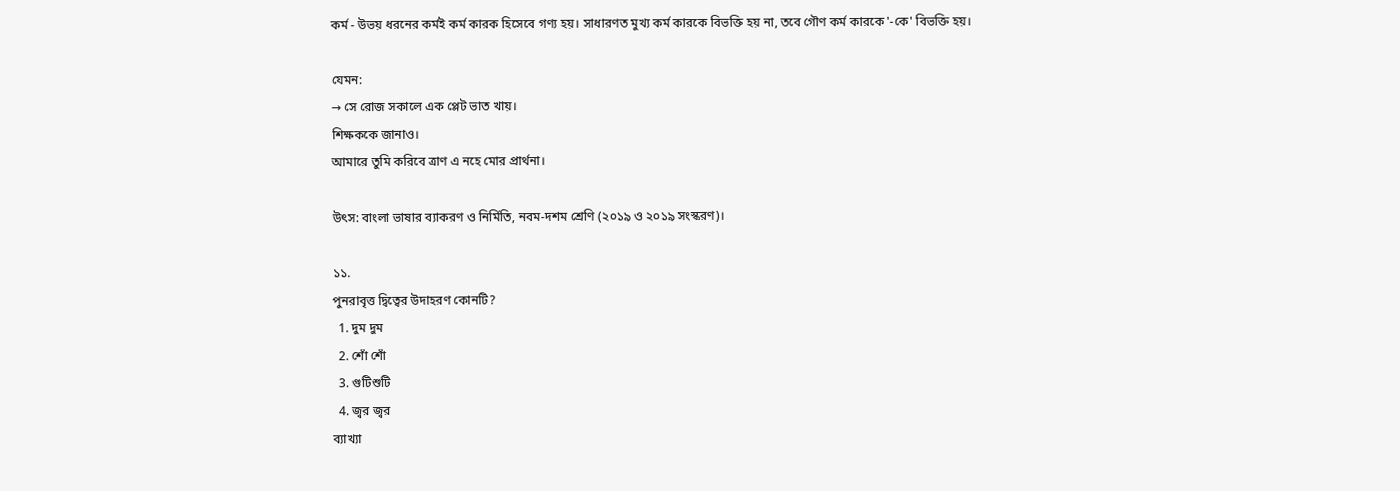কর্ম - উভয় ধরনের কর্মই কর্ম কারক হিসেবে গণ্য হয়। সাধারণত মুখ্য কর্ম কারকে বিভক্তি হয় না, তবে গৌণ কর্ম কারকে '-কে' বিভক্তি হয়।

যেমন:
→ সে রোজ সকালে এক প্লেট ভাত খায়।
শিক্ষককে জানাও।
আমারে তুমি করিবে ত্রাণ এ নহে মোর প্রার্থনা।

উৎস: বাংলা ভাষার ব্যাকরণ ও নির্মিতি, নবম-দশম শ্রেণি (২০১৯ ও ২০১৯ সংস্করণ)।

১১.
পুনরাবৃত্ত দ্বিত্বের উদাহরণ কোনটি?
  1. দুম দুম
  2. শোঁ শোঁ
  3. গুটিশুটি
  4. জ্বর জ্বর
ব্যাখ্যা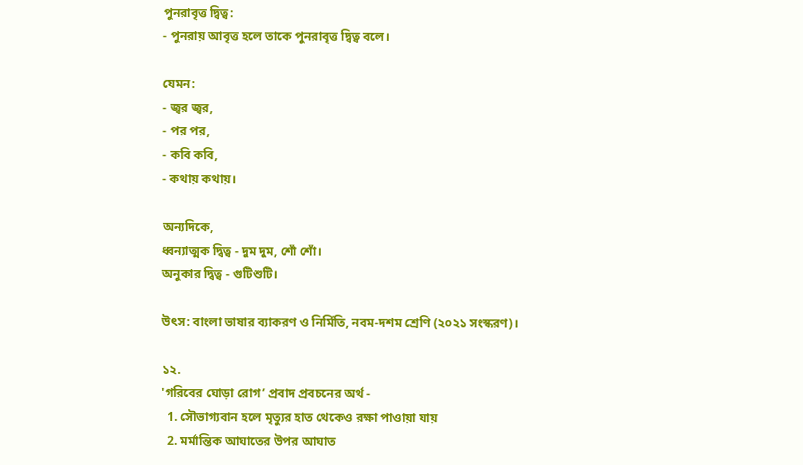পুনরাবৃত্ত দ্বিত্ব:
- পুনরায় আবৃত্ত হলে তাকে পুনরাবৃত্ত দ্বিত্ব বলে।

যেমন:
- জ্বর জ্বর,
- পর পর,
- কবি কবি,
- কথায় কথায়।

অন্যদিকে,
ধ্বন্যাত্মক দ্বিত্ব - দুম দুম, শোঁ শোঁ।
অনুকার দ্বিত্ব - গুটিশুটি।

উৎস: বাংলা ভাষার ব্যাকরণ ও নির্মিতি, নবম-দশম শ্রেণি (২০২১ সংস্করণ)।

১২.
'গরিবের ঘোড়া রোগ’ প্রবাদ প্রবচনের অর্থ -
  1. সৌভাগ্যবান হলে মৃত্যুর হাত থেকেও রক্ষা পাওায়া যায়
  2. মর্মান্তিক আঘাতের উপর আঘাত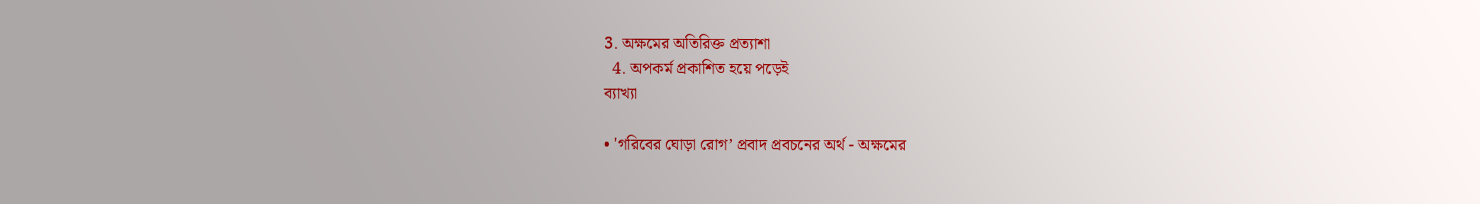3. অক্ষমের অতিরিক্ত প্রত্যাশা
  4. অপকর্ম প্রকাশিত হয়ে পড়েই
ব্যাখ্যা

• 'গরিবের ঘোড়া রোগ’ প্রবাদ প্রবচনের অর্থ - অক্ষমের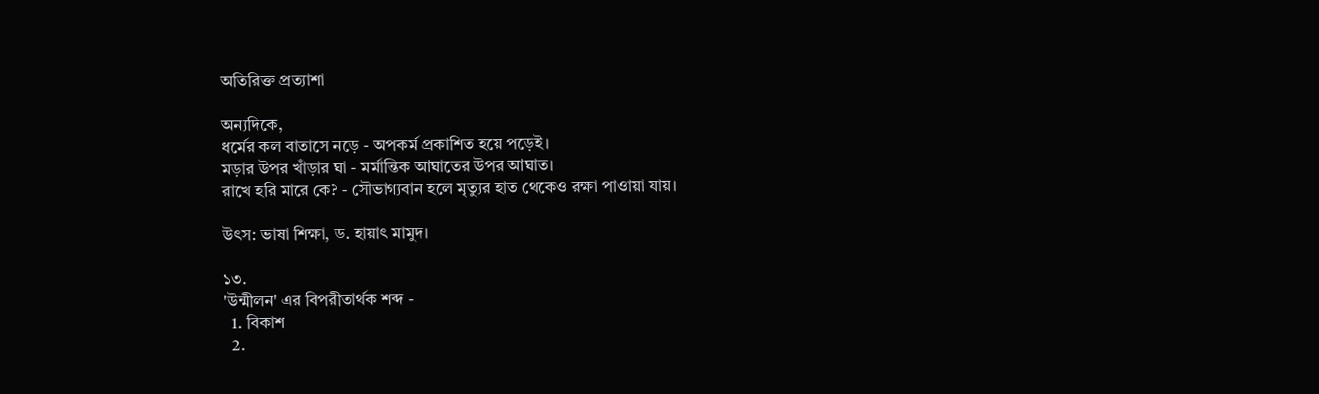অতিরিক্ত প্রত্যাশা

অন্যদিকে,
ধর্মের কল বাতাসে নড়ে - অপকর্ম প্রকাশিত হয়ে পড়েই।
মড়ার উপর খাঁড়ার ঘা - মর্মান্তিক আঘাতের উপর আঘাত।
রাখে হরি মারে কে? - সৌভাগ্যবান হলে মৃত্যুর হাত থেকেও রক্ষা পাওায়া যায়।

উৎস: ভাষা শিক্ষা, ড. হায়াৎ মামুদ।

১৩.
'উন্মীলন' এর বিপরীতার্থক শব্দ -
  1. বিকাশ
  2.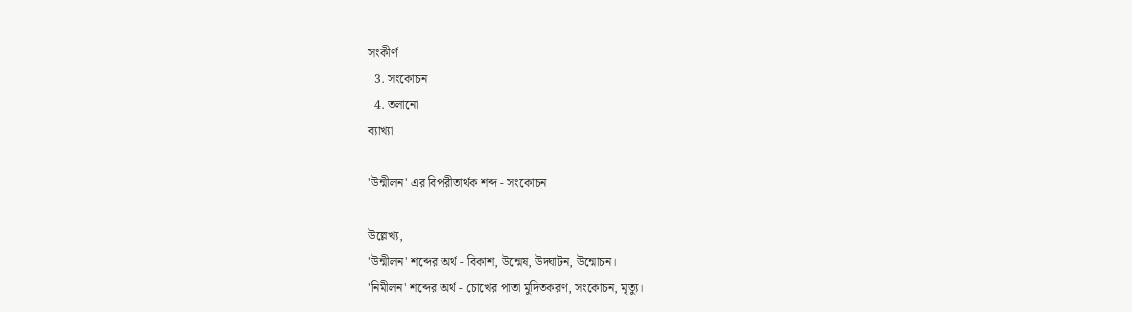সংকীর্ণ
  3. সংকোচন
  4. তলানো
ব্যাখ্যা

'উন্মীলন' এর বিপরীতার্থক শব্দ - সংকোচন

উল্লেখ্য,
'উন্মীলন' শব্দের অর্থ - বিকাশ, উন্মেষ, উদ্ঘাটন, উন্মোচন।
'নিমীলন' শব্দের অর্থ - চোখের পাতা মুদিতকরণ, সংকোচন, মৃত্যু।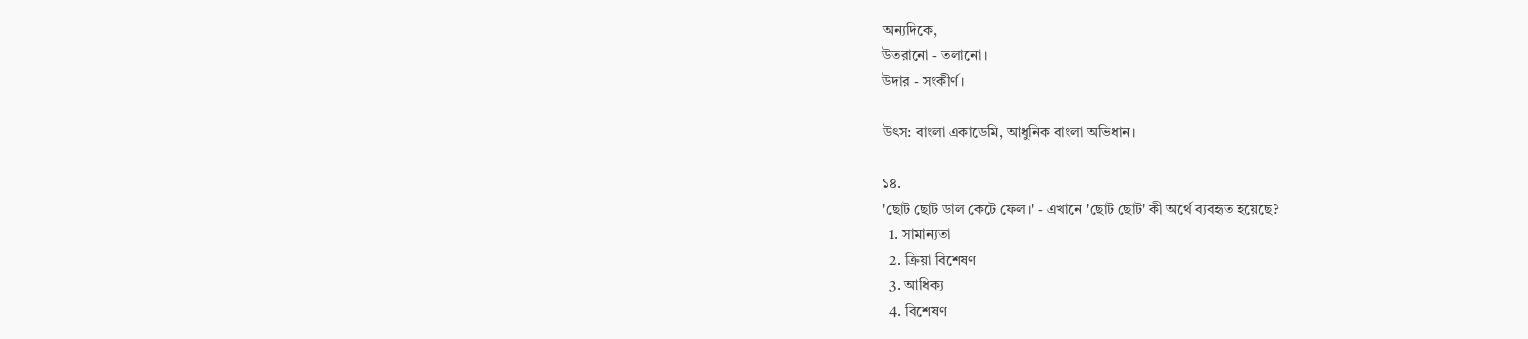অন্যদিকে,
উতরানো - তলানো।
উদার - সংকীর্ণ।

উৎস: বাংলা একাডেমি, আধুনিক বাংলা অভিধান।

১৪.
'ছোট ছোট ডাল কেটে ফেল।' - এখানে 'ছোট ছোট' কী অর্থে ব্যবহৃত হয়েছে?
  1. সামান্যতা
  2. ক্রিয়া বিশেষণ
  3. আধিক্য
  4. বিশেষণ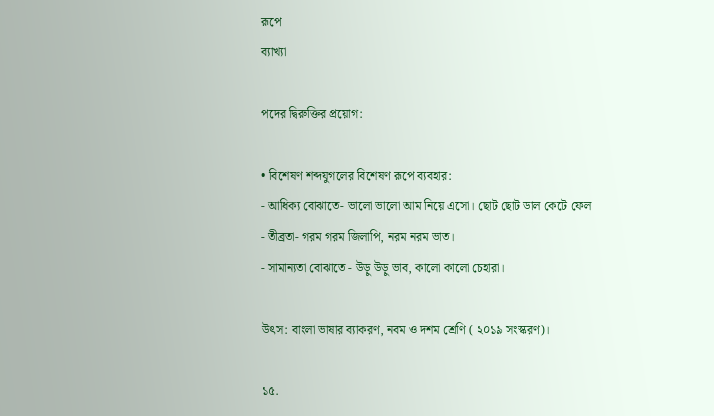রূপে
ব্যাখ্যা

পদের দ্বিরুক্তির প্রয়োগ:

• বিশেষণ শব্দযুগলের বিশেষণ রূপে ব্যবহার:
- আধিক্য বোঝাতে- ভালো ভালো আম নিয়ে এসো। ছোট ছোট ডাল কেটে ফেল
- তীব্রতা- গরম গরম জিলাপি, নরম নরম ভাত।
- সামান্যতা বোঝাতে - উড়ু উড়ু ভাব, কালো কালো চেহারা।

উৎস: বাংলা ভাষার ব্যাকরণ, নবম ও দশম শ্রেণি ( ২০১৯ সংস্করণ)।

১৫.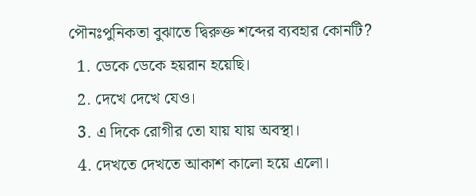পৌনঃপুনিকতা বুঝাতে দ্বিরুক্ত শব্দের ব্যবহার কোনটি?
  1. ডেকে ডেকে হয়রান হয়েছি।
  2. দেখে দেখে যেও।
  3. এ দিকে রোগীর তো যায় যায় অবস্থা।
  4. দেখতে দেখতে আকাশ কালো হয়ে এলো।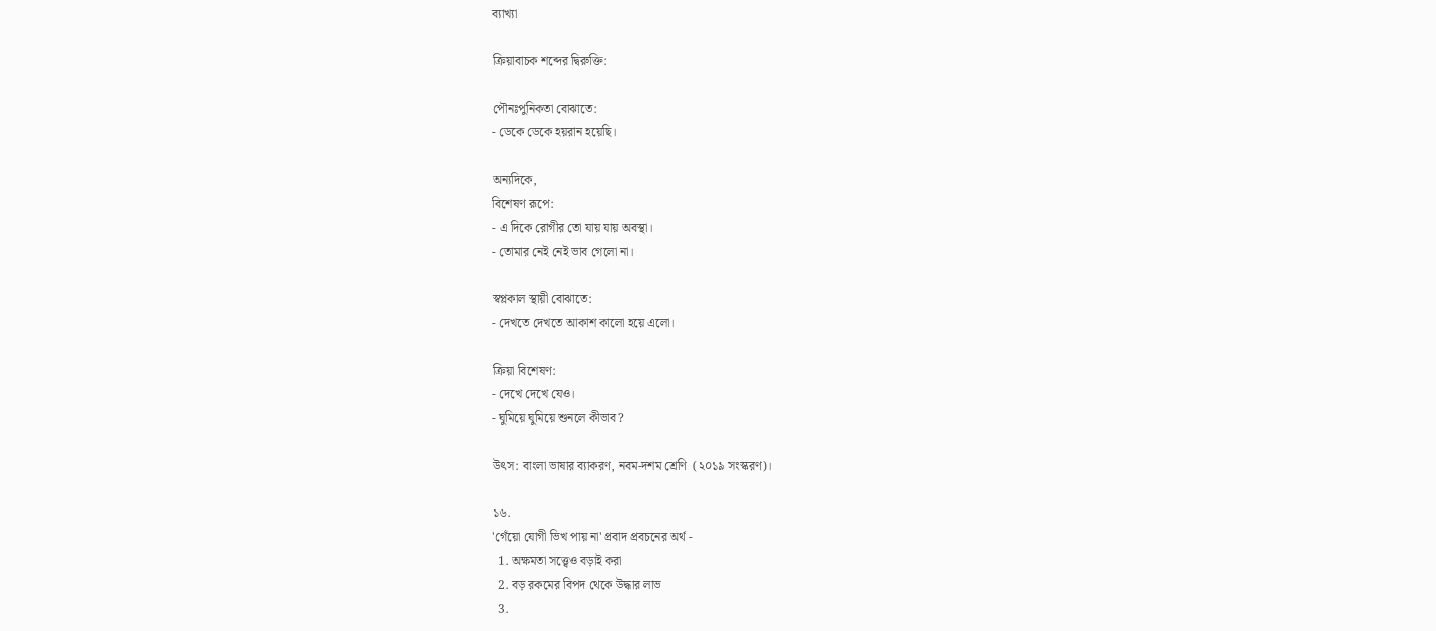ব্যাখ্যা

ক্রিয়াবাচক শব্দের দ্বিরুক্তি:

পৌনঃপুনিকতা বোঝাতে:
- ডেকে ডেকে হয়রান হয়েছি।

অন্যদিকে,
বিশেষণ রূপে:
- এ দিকে রোগীর তো যায় যায় অবস্থা।
- তোমার নেই নেই ভাব গেলো না।

স্বপ্লকাল স্থায়ী বোঝাতে:
- দেখতে দেখতে আকাশ কালো হয়ে এলো।

ক্রিয়া বিশেষণ:
- দেখে দেখে যেও।
- ঘুমিয়ে ঘুমিয়ে শুনলে কীভাব?

উৎস: বাংলা ভাষার ব্যাকরণ, নবম-দশম শ্রেণি  (২০১৯ সংস্করণ)।

১৬.
'গেঁয়ো যোগী ভিখ পায় না' প্রবাদ প্রবচনের অর্থ -
  1. অক্ষমতা সত্ত্বেও বড়াই করা
  2. বড় রকমের বিপদ থেকে উদ্ধার লাভ
  3.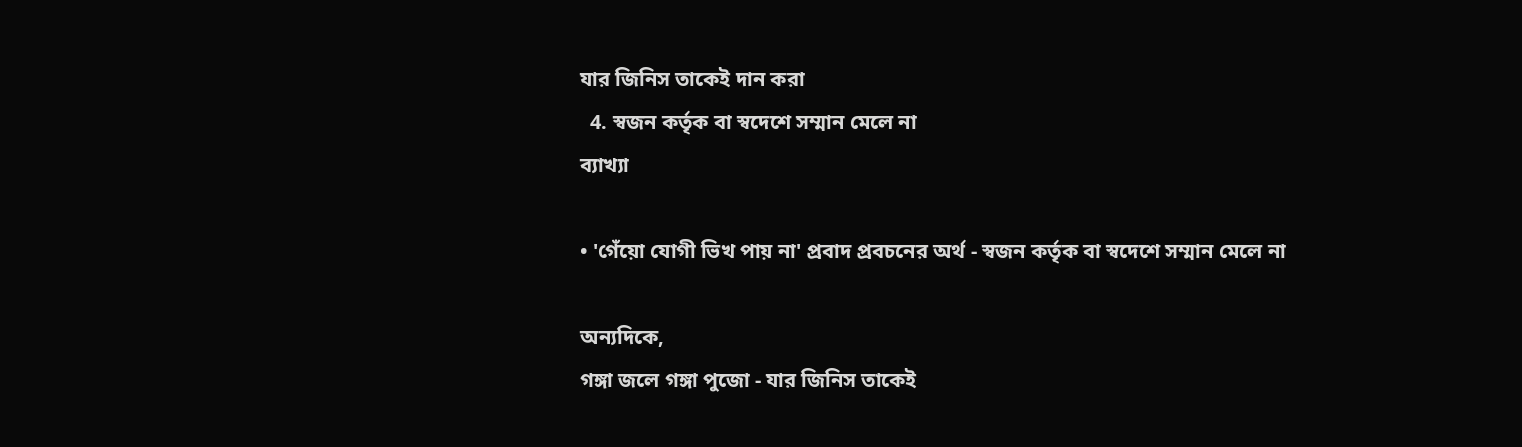যার জিনিস তাকেই দান করা
  4. স্বজন কর্তৃক বা স্বদেশে সম্মান মেলে না
ব্যাখ্যা

• 'গেঁয়ো যোগী ভিখ পায় না' প্রবাদ প্রবচনের অর্থ - স্বজন কর্তৃক বা স্বদেশে সম্মান মেলে না

অন্যদিকে,
গঙ্গা জলে গঙ্গা পুজো - যার জিনিস তাকেই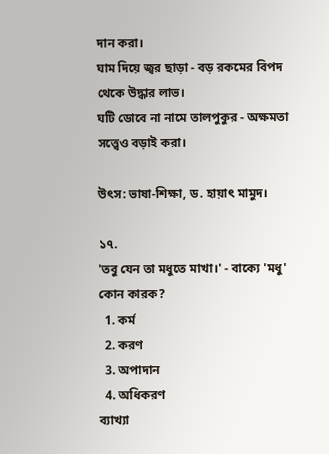দান করা।
ঘাম দিয়ে জ্বর ছাড়া - বড় রকমের বিপদ থেকে উদ্ধার লাভ।
ঘটি ডোবে না নামে তালপুকুর - অক্ষমতা সত্ত্বেও বড়াই করা।

উৎস: ভাষা-শিক্ষা, ড. হায়াৎ মামুদ।

১৭.
'তবু যেন তা মধুতে মাখা।' - বাক্যে 'মধু' কোন কারক?
  1. কর্ম
  2. করণ
  3. অপাদান
  4. অধিকরণ
ব্যাখ্যা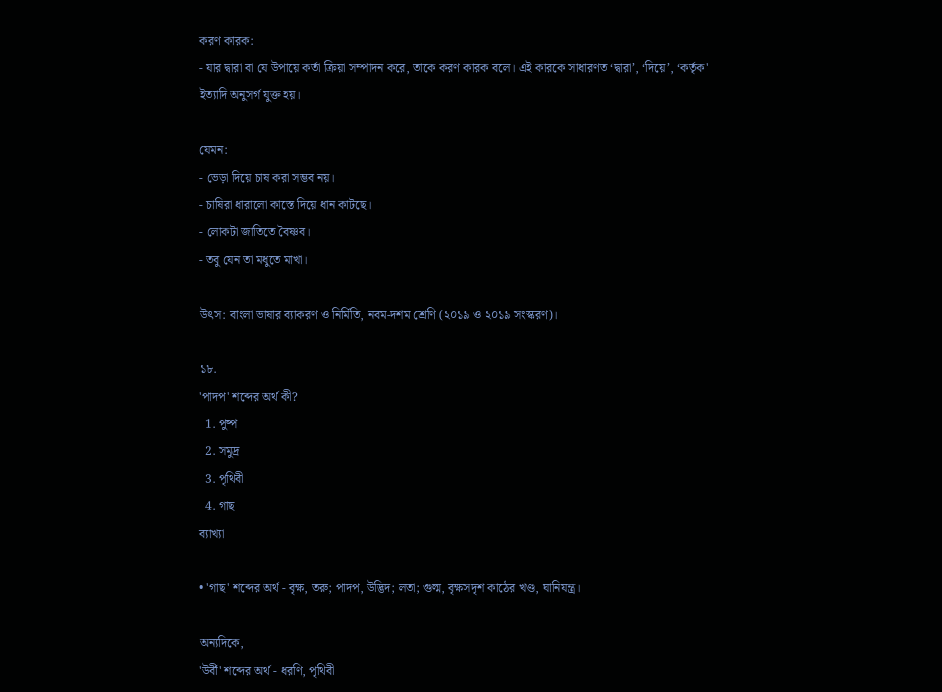করণ কারক:
- যার দ্বারা বা যে উপায়ে কর্তা ক্রিয়া সম্পাদন করে, তাকে করণ কারক বলে। এই কারকে সাধারণত ‘দ্বারা’, ‘দিয়ে’, ‘কর্তৃক' ইত্যাদি অনুসর্গ যুক্ত হয়।

যেমন:
- ভেড়া দিয়ে চাষ করা সম্ভব নয়।
- চাষিরা ধারালো কাস্তে দিয়ে ধান কাটছে।
- লোকটা জাতিতে বৈষ্ণব।
- তবু যেন তা মধুতে মাখা।

উৎস: বাংলা ভাষার ব্যাকরণ ও নির্মিতি, নবম-দশম শ্রেণি (২০১৯ ও ২০১৯ সংস্করণ)।

১৮.
'পাদপ' শব্দের অর্থ কী?
  1. পুষ্প
  2. সমুদ্র
  3. পৃথিবী
  4. গাছ
ব্যাখ্যা

• 'গাছ' শব্দের অর্থ - বৃক্ষ, তরু; পাদপ, উদ্ভিদ; লতা; গুল্ম, বৃক্ষসদৃশ কাঠের খণ্ড, ঘানিযন্ত্র।

অন্যদিকে,
'উর্বী' শব্দের অর্থ - ধরণি, পৃথিবী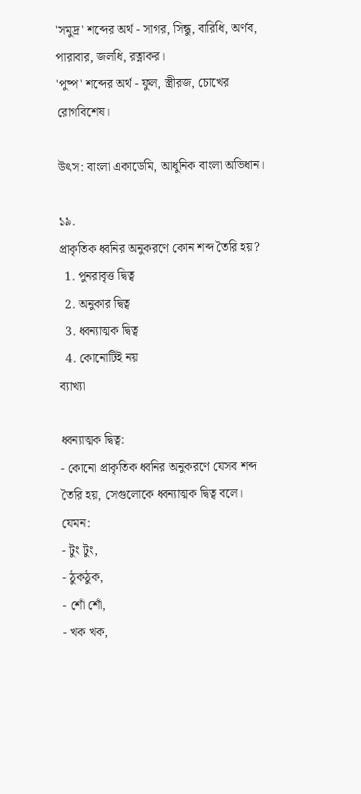'সমুদ্র' শব্দের অর্থ - সাগর, সিন্ধু, বারিধি, অর্ণব, পারাবার, জলধি, রত্নাকর।
'পুষ্প' শব্দের অর্থ - ফুল, স্ত্রীরজ, চোখের রোগবিশেষ।

উৎস: বাংলা একাডেমি, আধুনিক বাংলা অভিধান।

১৯.
প্রাকৃতিক ধ্বনির অনুকরণে কোন শব্দ তৈরি হয়?
  1. পুনরাবৃত্ত দ্বিত্ব
  2. অনুকার দ্বিত্ব
  3. ধ্বন্যাত্মক দ্বিত্ব
  4. কোনোটিই নয়
ব্যাখ্যা

ধ্বন্যাত্মক দ্বিত্ব:
- কোনো প্রাকৃতিক ধ্বনির অনুকরণে যেসব শব্দ তৈরি হয়, সেগুলোকে ধ্বন্যাত্মক দ্বিত্ব বলে।
যেমন:
- টুং টুং,
- ঠুকঠুক,
- শোঁ শোঁ,
- খক খক,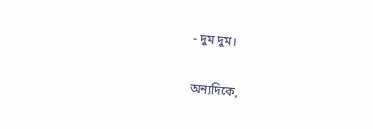- দুম দুম।

অন্যদিকে,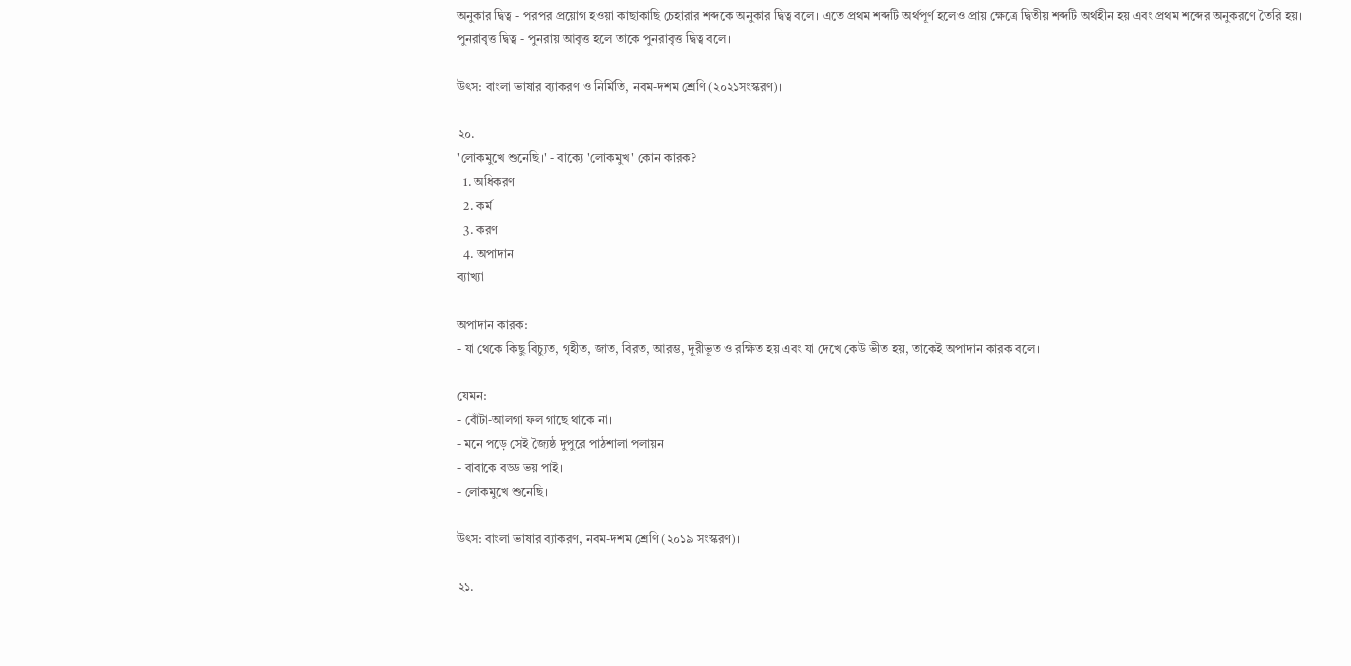অনুকার দ্বিত্ব - পরপর প্রয়োগ হওয়া কাছাকাছি চেহারার শব্দকে অনুকার দ্বিত্ব বলে। এতে প্রথম শব্দটি অর্থপূর্ণ হলেও প্রায় ক্ষেত্রে দ্বিতীয় শব্দটি অর্থহীন হয় এবং প্রথম শব্দের অনুকরণে তৈরি হয়।
পুনরাবৃত্ত দ্বিত্ব - পুনরায় আবৃত্ত হলে তাকে পুনরাবৃত্ত দ্বিত্ব বলে।

উৎস: বাংলা ভাষার ব্যাকরণ ও নির্মিতি, নবম-দশম শ্রেণি (২০২১সংস্করণ)।

২০.
'লোকমুখে শুনেছি।' - বাক্যে 'লোকমুখ' কোন কারক?
  1. অধিকরণ
  2. কর্ম
  3. করণ
  4. অপাদান
ব্যাখ্যা

অপাদান কারক:
- যা থেকে কিছু বিচ্যুত, গৃহীত, জাত, বিরত, আরম্ভ, দূরীভূত ও রক্ষিত হয় এবং যা দেখে কেউ ভীত হয়, তাকেই অপাদান কারক বলে।

যেমন:
- বোঁটা-আলগা ফল গাছে থাকে না।
- মনে পড়ে সেই জ্যৈষ্ঠ দুপুরে পাঠশালা পলায়ন
- বাবাকে বড্ড ভয় পাই।
- লোকমুখে শুনেছি।

উৎস: বাংলা ভাষার ব্যাকরণ, নবম-দশম শ্রেণি (২০১৯ সংস্করণ)।

২১.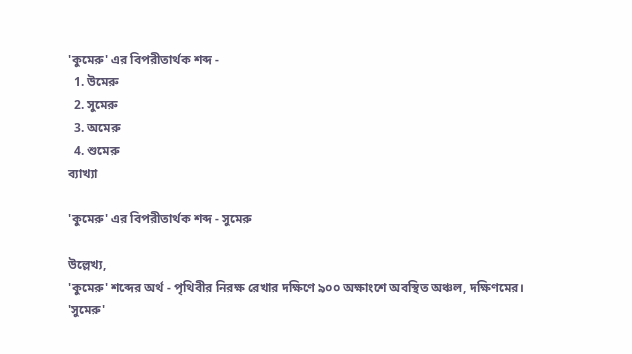'কুমেরু' এর বিপরীতার্থক শব্দ -
  1. উমেরু
  2. সুমেরু
  3. অমেরু
  4. শুমেরু
ব্যাখ্যা

'কুমেরু' এর বিপরীতার্থক শব্দ - সুমেরু

উল্লেখ্য,
'কুমেরু' শব্দের অর্থ - পৃথিবীর নিরক্ষ রেখার দক্ষিণে ৯০০ অক্ষাংশে অবস্থিত অঞ্চল, দক্ষিণমের।
'সুমেরু'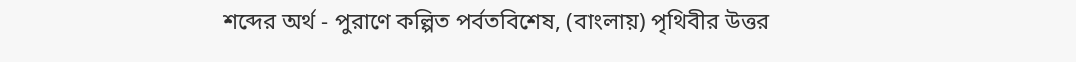শব্দের অর্থ - পুরাণে কল্পিত পর্বতবিশেষ, (বাংলায়) পৃথিবীর উত্তর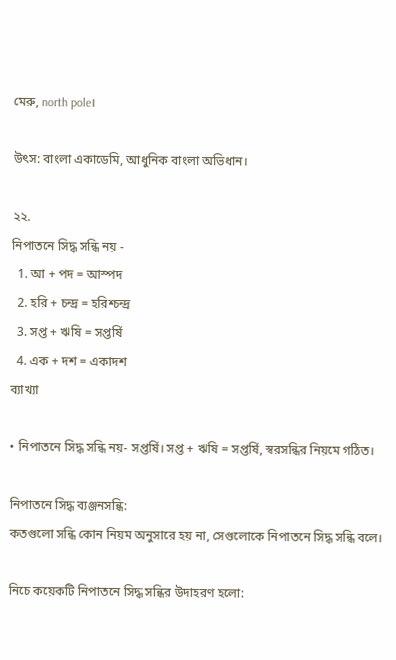মেরু, north pole।

উৎস: বাংলা একাডেমি, আধুনিক বাংলা অভিধান।

২২.
নিপাতনে সিদ্ধ সন্ধি নয় -
  1. আ + পদ = আস্পদ
  2. হরি + চন্দ্র = হরিশ্চন্দ্র
  3. সপ্ত + ঋষি = সপ্তর্ষি
  4. এক + দশ = একাদশ
ব্যাখ্যা

• নিপাতনে সিদ্ধ সন্ধি নয়- সপ্তর্ষি। সপ্ত + ঋষি = সপ্তর্ষি, স্বরসন্ধির নিয়মে গঠিত।

নিপাতনে সিদ্ধ ব্যঞ্জনসন্ধি:
কতগুলো সন্ধি কোন নিয়ম অনুসারে হয় না, সেগুলোকে নিপাতনে সিদ্ধ সন্ধি বলে।

নিচে কয়েকটি নিপাতনে সিদ্ধ সন্ধির উদাহরণ হলো: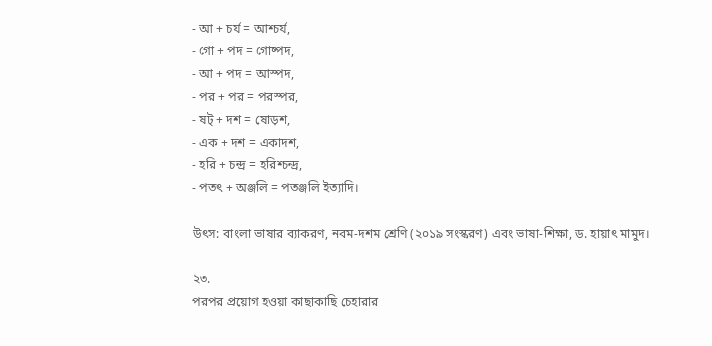- আ + চর্য = আশ্চর্য,
- গো + পদ = গোষ্পদ,
- আ + পদ = আস্পদ,
- পর + পর = পরস্পর,
- ষট্ + দশ = ষোড়শ,
- এক + দশ = একাদশ,
- হরি + চন্দ্র = হরিশ্চন্দ্র,
- পতৎ + অঞ্জলি = পতঞ্জলি ইত্যাদি।

উৎস: বাংলা ভাষার ব্যাকরণ, নবম-দশম শ্রেণি (২০১৯ সংস্করণ) এবং ভাষা-শিক্ষা, ড. হায়াৎ মামুদ।

২৩.
পরপর প্রয়োগ হওয়া কাছাকাছি চেহারার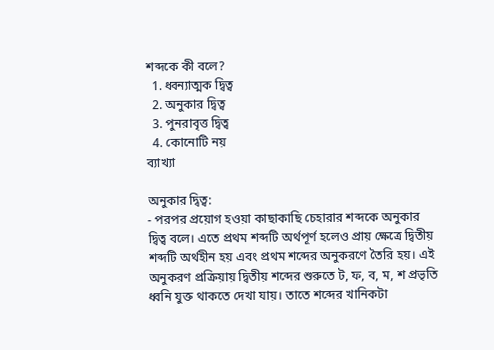শব্দকে কী বলে?
  1. ধ্বন্যাত্মক দ্বিত্ব
  2. অনুকার দ্বিত্ব
  3. পুনরাবৃত্ত দ্বিত্ব
  4. কোনোটি নয়
ব্যাখ্যা

অনুকার দ্বিত্ব:
- পরপর প্রয়োগ হওয়া কাছাকাছি চেহারার শব্দকে অনুকার দ্বিত্ব বলে। এতে প্রথম শব্দটি অর্থপূর্ণ হলেও প্রায় ক্ষেত্রে দ্বিতীয় শব্দটি অর্থহীন হয় এবং প্রথম শব্দের অনুকরণে তৈরি হয়। এই অনুকরণ প্রক্রিয়ায় দ্বিতীয় শব্দের শুরুতে ট, ফ, ব, ম, শ প্রভৃতি ধ্বনি যুক্ত থাকতে দেখা যায়। তাতে শব্দের খানিকটা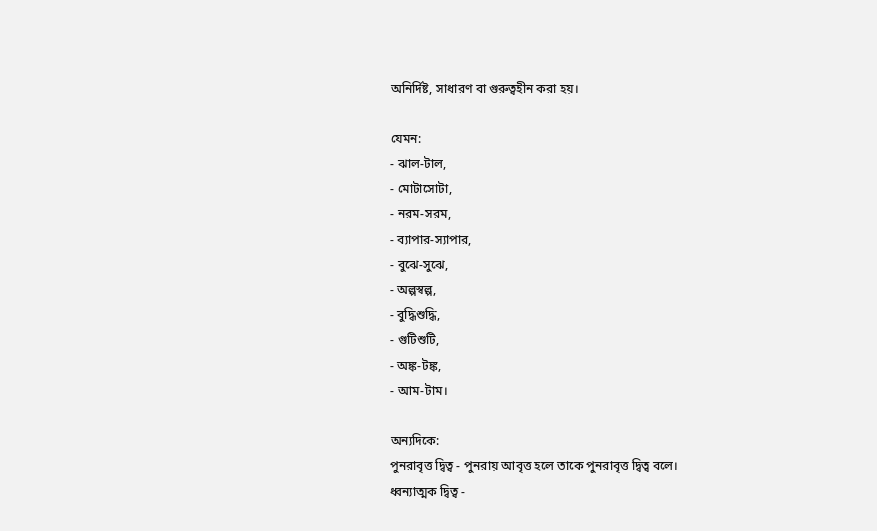অনির্দিষ্ট, সাধারণ বা গুরুত্বহীন করা হয়।

যেমন:
- ঝাল-টাল,
- মোটাসোটা,
- নরম-সরম,
- ব্যাপার-স্যাপার,
- বুঝে-সুঝে,
- অল্পস্বল্প,
- বুদ্ধিশুদ্ধি,
- গুটিশুটি,
- অঙ্ক-টঙ্ক,
- আম-টাম।

অন্যদিকে:
পুনরাবৃত্ত দ্বিত্ব - পুনরায় আবৃত্ত হলে তাকে পুনরাবৃত্ত দ্বিত্ব বলে।
ধ্বন্যাত্মক দ্বিত্ব -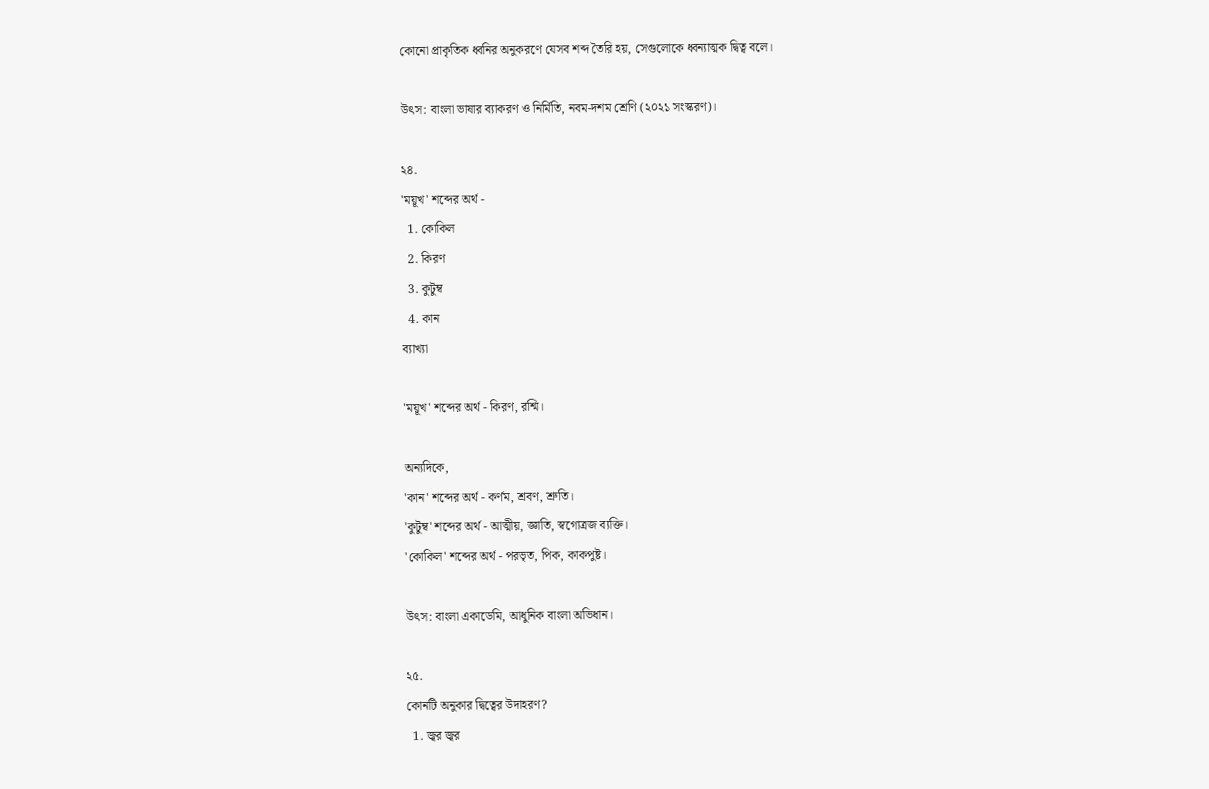কোনো প্রাকৃতিক ধ্বনির অনুকরণে যেসব শব্দ তৈরি হয়, সেগুলোকে ধ্বন্যাত্মক দ্বিত্ব বলে।

উৎস: বাংলা ভাষার ব্যাকরণ ও নির্মিতি, নবম-দশম শ্রেণি (২০২১ সংস্করণ)।

২৪.
'ময়ূখ' শব্দের অর্থ -
  1. কোকিল
  2. কিরণ
  3. কুটুম্ব
  4. কান
ব্যাখ্যা

'ময়ূখ' শব্দের অর্থ - কিরণ, রশ্মি।

অন্যদিকে,
'কান' শব্দের অর্থ - কর্ণম, শ্রবণ, শ্রুতি।
'কুটুম্ব' শব্দের অর্থ - আত্মীয়, জ্ঞাতি, স্বগোত্রজ ব্যক্তি।
'কোকিল' শব্দের অর্থ - পরভৃত, পিক, কাকপুষ্ট।

উৎস: বাংলা একাডেমি, আধুনিক বাংলা অভিধান।

২৫.
কোনটি অনুকার দ্বিত্বের উদাহরণ?
  1. জ্বর জ্বর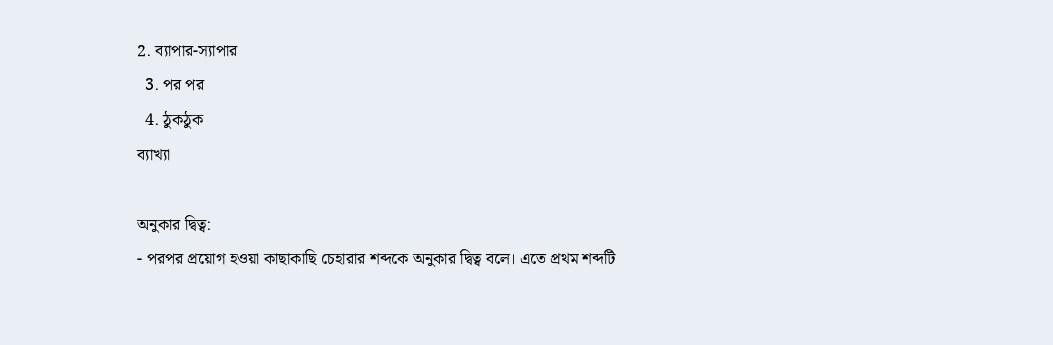2. ব্যাপার-স্যাপার
  3. পর পর
  4. ঠুকঠুক
ব্যাখ্যা

অনুকার দ্বিত্ব:
- পরপর প্রয়োগ হওয়া কাছাকাছি চেহারার শব্দকে অনুকার দ্বিত্ব বলে। এতে প্রথম শব্দটি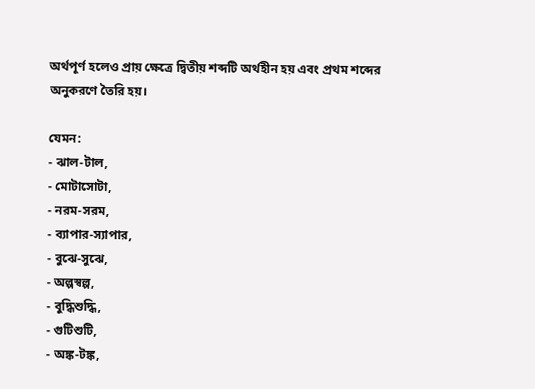অর্থপূর্ণ হলেও প্রায় ক্ষেত্রে দ্বিতীয় শব্দটি অর্থহীন হয় এবং প্রথম শব্দের অনুকরণে তৈরি হয়।

যেমন:
- ঝাল-টাল,
- মোটাসোটা,
- নরম-সরম,
- ব্যাপার-স্যাপার,
- বুঝে-সুঝে,
- অল্পস্বল্প,
- বুদ্ধিশুদ্ধি,
- গুটিশুটি,
- অঙ্ক-টঙ্ক,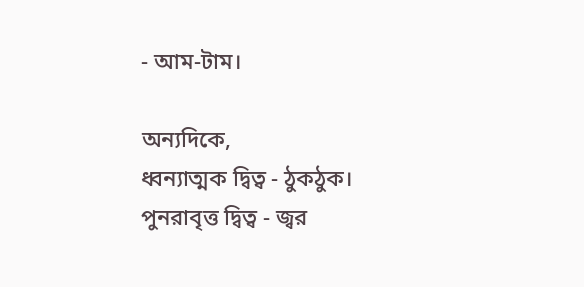- আম-টাম।

অন্যদিকে,
ধ্বন্যাত্মক দ্বিত্ব - ঠুকঠুক।
পুনরাবৃত্ত দ্বিত্ব - জ্বর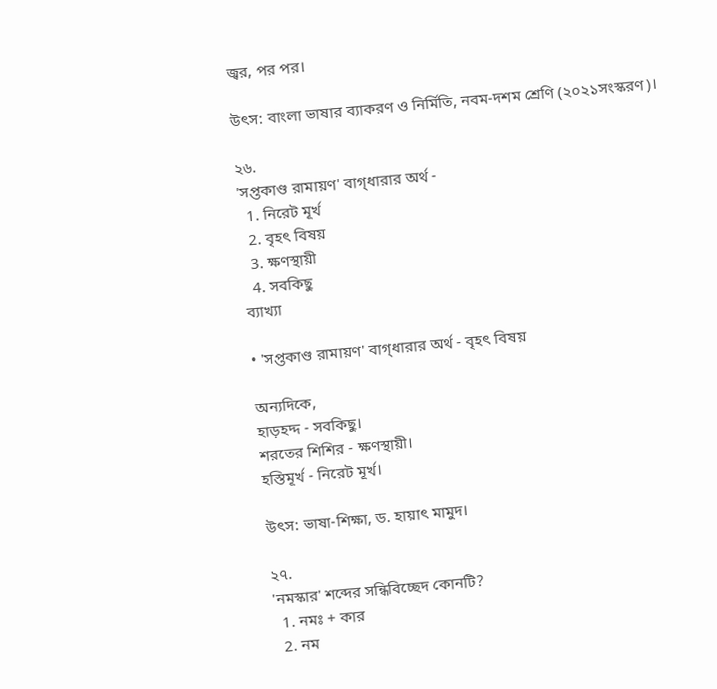জ্বর, পর পর।

উৎস: বাংলা ভাষার ব্যাকরণ ও নির্মিতি, নবম-দশম শ্রেণি (২০২১সংস্করণ)।

২৬.
'সপ্তকাণ্ড রামায়ণ' বাগ্‌ধারার অর্থ -
  1. নিরেট মূর্খ
  2. বৃহৎ বিষয়
  3. ক্ষণস্থায়ী
  4. সবকিছু
ব্যাখ্যা

• 'সপ্তকাণ্ড রামায়ণ' বাগ্‌ধারার অর্থ - বৃহৎ বিষয়

অন্যদিকে,
হাড়হদ্দ - সবকিছু।
শরতের শিশির - ক্ষণস্থায়ী।
হস্তিমূর্খ - নিরেট মূর্খ।

উৎস: ভাষা-শিক্ষা, ড. হায়াৎ মামুদ।

২৭.
'নমস্কার' শব্দের সন্ধিবিচ্ছেদ কোনটি?
  1. নমঃ + কার
  2. নম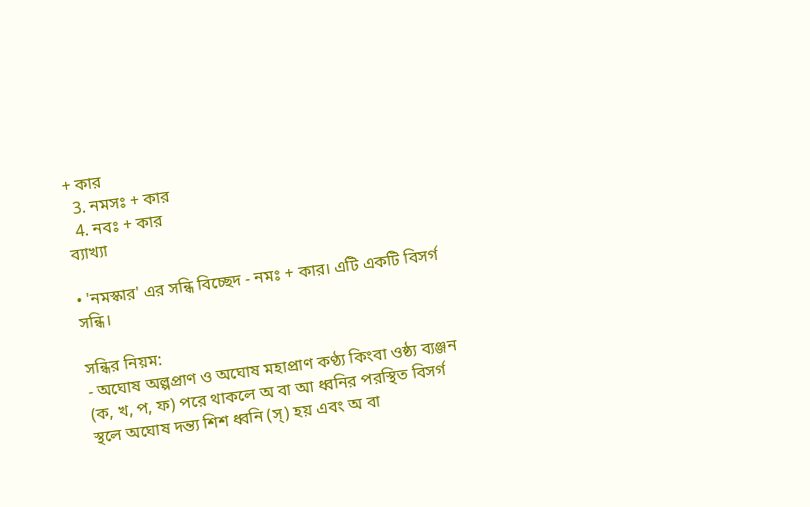+ কার
  3. নমসঃ + কার
  4. নবঃ + কার
ব্যাখ্যা

• 'নমস্কার' এর সন্ধি বিচ্ছেদ - নমঃ + কার। এটি একটি বিসর্গ সন্ধি।

সন্ধির নিয়ম:
- অঘোষ অল্পপ্রাণ ও অঘোষ মহাপ্রাণ কণ্ঠ্য কিংবা ওষ্ঠ্য ব্যঞ্জন (ক, খ, প, ফ) পরে থাকলে অ বা আ ধ্বনির পরস্থিত বিসর্গ স্থলে অঘোষ দন্ত্য শিশ ধ্বনি (স্) হয় এবং অ বা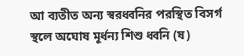আ ব্যতীত অন্য স্বরধ্বনির পরস্থিত বিসর্গ স্থলে অঘোষ মূর্ধন্য শিশু ধ্বনি (ষ)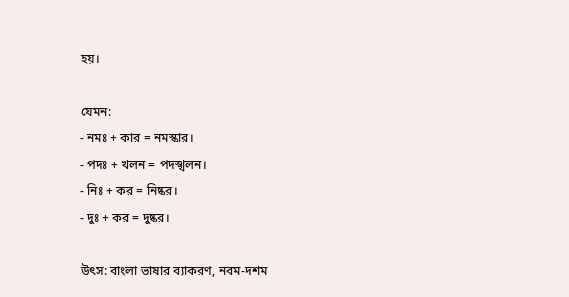হয়।

যেমন:
- নমঃ + কার = নমস্কার।
- পদঃ + খলন = পদস্খলন।
- নিঃ + কর = নিষ্কর।
- দুঃ + কর = দুষ্কর।

উৎস: বাংলা ভাষার ব্যাকরণ, নবম-দশম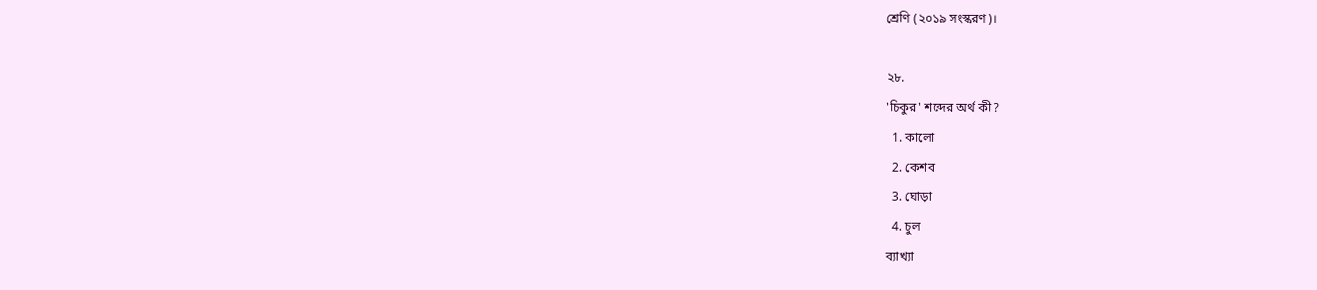শ্রেণি (২০১৯ সংস্করণ)।

২৮.
'চিকুর' শব্দের অর্থ কী?
  1. কালো
  2. কেশব
  3. ঘোড়া
  4. চুল
ব্যাখ্যা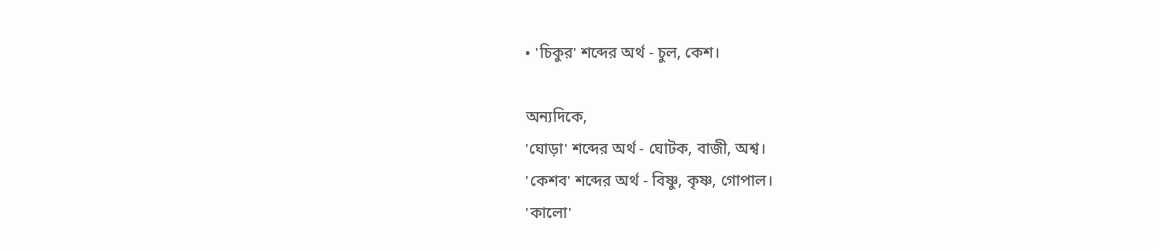• 'চিকুর' শব্দের অর্থ - চুল, কেশ।

অন্যদিকে,
'ঘোড়া' শব্দের অর্থ - ঘোটক, বাজী, অশ্ব।
'কেশব' শব্দের অর্থ - বিষ্ণু, কৃষ্ণ, গোপাল।
'কালো'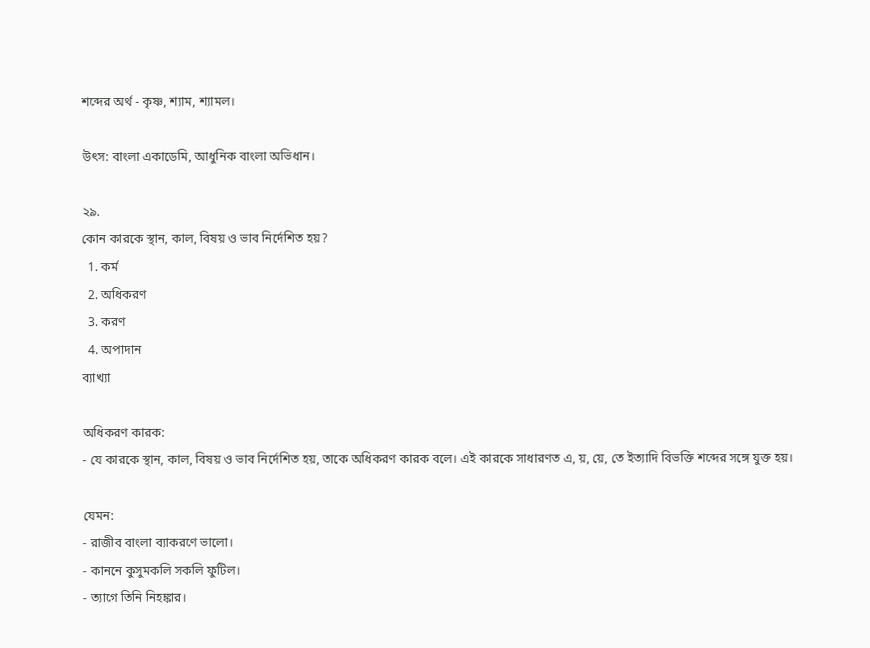শব্দের অর্থ - কৃষ্ণ, শ্যাম, শ্যামল।

উৎস: বাংলা একাডেমি, আধুনিক বাংলা অভিধান।

২৯.
কোন কারকে স্থান, কাল, বিষয় ও ভাব নির্দেশিত হয়?
  1. কর্ম
  2. অধিকরণ
  3. করণ
  4. অপাদান
ব্যাখ্যা

অধিকরণ কারক:
- যে কারকে স্থান, কাল, বিষয় ও ভাব নির্দেশিত হয়, তাকে অধিকরণ কারক বলে। এই কারকে সাধারণত এ, য়, য়ে, তে ইত্যাদি বিভক্তি শব্দের সঙ্গে যুক্ত হয়।

যেমন:
- রাজীব বাংলা ব্যাকরণে ভালো।
- কাননে কুসুমকলি সকলি ফুটিল।
- ত্যাগে তিনি নিহঙ্কার।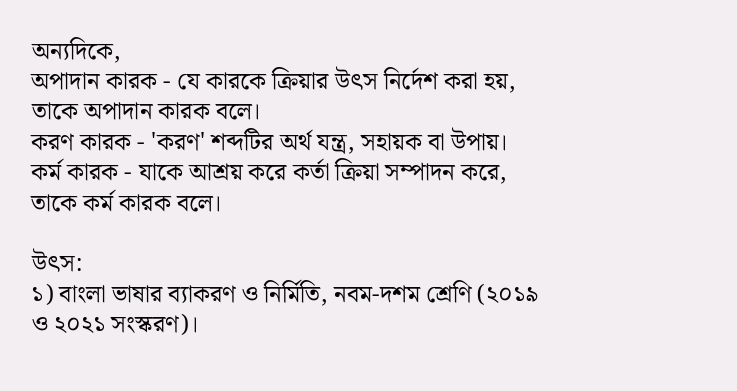অন্যদিকে,
অপাদান কারক - যে কারকে ক্রিয়ার উৎস নির্দেশ করা হয়, তাকে অপাদান কারক বলে।
করণ কারক - 'করণ' শব্দটির অর্থ যন্ত্র, সহায়ক বা উপায়।
কর্ম কারক - যাকে আশ্রয় করে কর্তা ক্রিয়া সম্পাদন করে, তাকে কর্ম কারক বলে।

উৎস:
১) বাংলা ভাষার ব্যাকরণ ও নির্মিতি, নবম-দশম শ্রেণি (২০১৯ ও ২০২১ সংস্করণ)।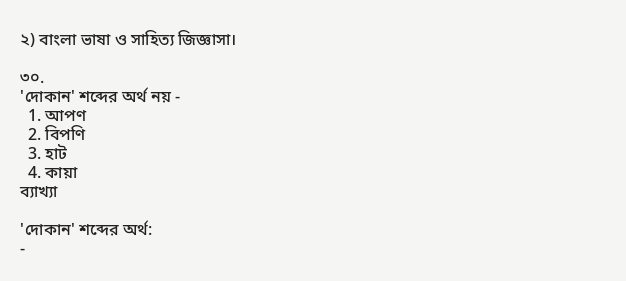২) বাংলা ভাষা ও সাহিত্য জিজ্ঞাসা।

৩০.
'দোকান' শব্দের অর্থ নয় -
  1. আপণ
  2. বিপণি
  3. হাট
  4. কায়া
ব্যাখ্যা

'দোকান' শব্দের অর্থ:
-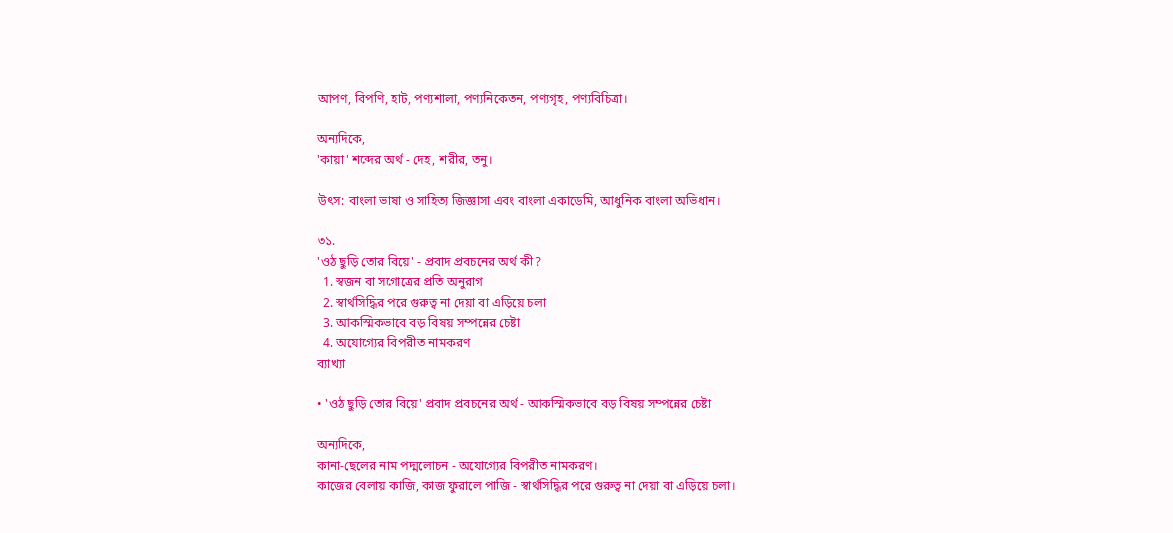আপণ, বিপণি, হাট, পণ্যশালা, পণ্যনিকেতন, পণ্যগৃহ, পণ্যবিচিত্রা।

অন্যদিকে,
'কায়া' শব্দের অর্থ - দেহ, শরীর, তনু।

উৎস: বাংলা ভাষা ও সাহিত্য জিজ্ঞাসা এবং বাংলা একাডেমি, আধুনিক বাংলা অভিধান।

৩১.
'ওঠ ছুড়ি তোর বিয়ে' - প্রবাদ প্রবচনের অর্থ কী?
  1. স্বজন বা সগোত্রের প্রতি অনুরাগ
  2. স্বার্থসিদ্ধির পরে গুরুত্ব না দেয়া বা এড়িয়ে চলা
  3. আকস্মিকভাবে বড় বিষয় সম্পন্নের চেষ্টা
  4. অযোগ্যের বিপরীত নামকরণ
ব্যাখ্যা

• 'ওঠ ছুড়ি তোর বিয়ে' প্রবাদ প্রবচনের অর্থ - আকস্মিকভাবে বড় বিষয় সম্পন্নের চেষ্টা

অন্যদিকে,
কানা-ছেলের নাম পদ্মলোচন - অযোগ্যের বিপরীত নামকরণ।
কাজের বেলায় কাজি, কাজ ফুরালে পাজি - স্বার্থসিদ্ধির পরে গুরুত্ব না দেয়া বা এড়িয়ে চলা।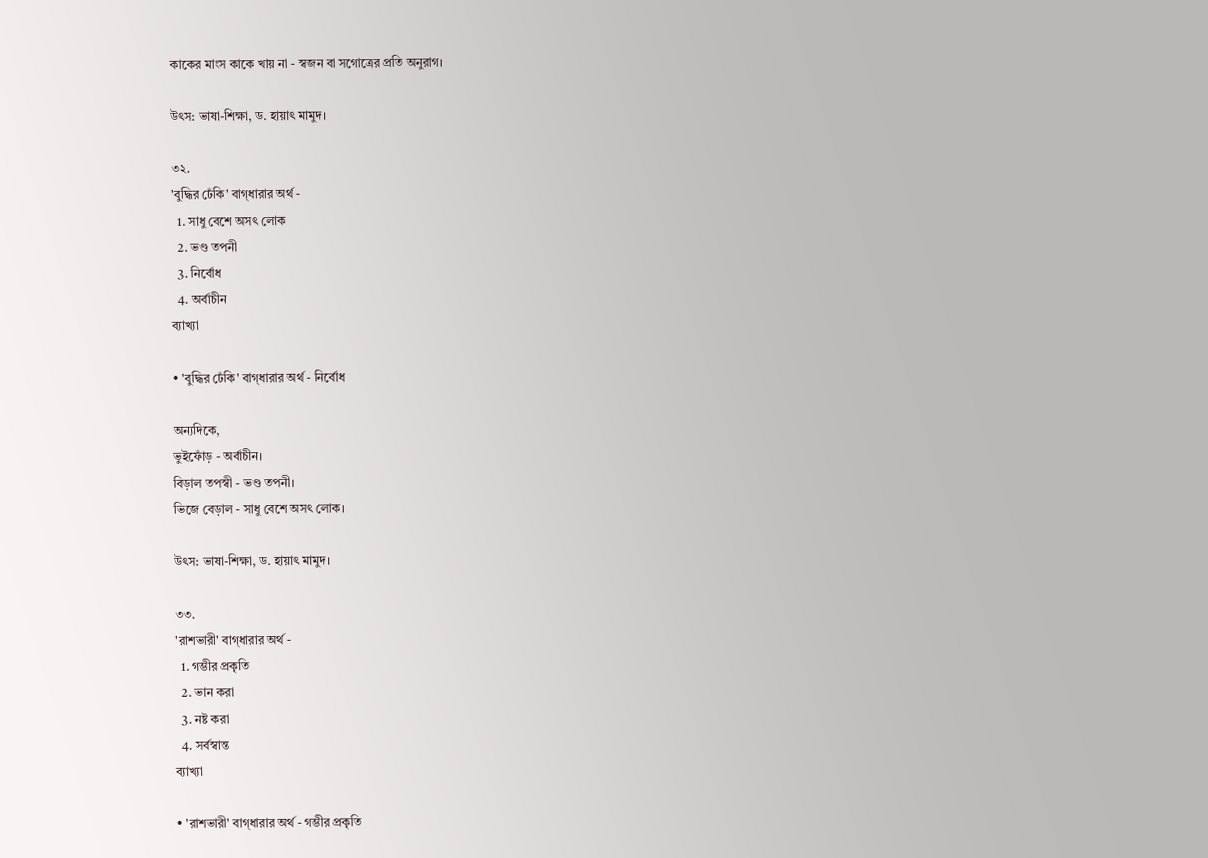কাকের মাংস কাকে খায় না - স্বজন বা সগোত্রের প্রতি অনুরাগ।

উৎস: ভাষা-শিক্ষা, ড. হায়াৎ মামুদ।

৩২.
'বুদ্ধির ঢেঁকি' বাগ্‌ধারার অর্থ -
  1. সাধু বেশে অসৎ লোক
  2. ভণ্ড তপনী
  3. নির্বোধ
  4. অর্বাচীন
ব্যাখ্যা

• 'বুদ্ধির ঢেঁকি' বাগ্‌ধারার অর্থ - নির্বোধ

অন্যদিকে,
ভুইফোঁড় - অর্বাচীন।
বিড়াল তপস্বী - ভণ্ড তপনী।
ভিজে বেড়াল - সাধু বেশে অসৎ লোক।

উৎস: ভাষা-শিক্ষা, ড. হায়াৎ মামুদ।

৩৩.
'রাশভারী' বাগ্‌ধারার অর্থ -
  1. গম্ভীর প্রকৃতি
  2. ভান করা
  3. নষ্ট করা
  4. সর্বস্বান্ত
ব্যাখ্যা

• 'রাশভারী' বাগ্‌ধারার অর্থ - গম্ভীর প্রকৃতি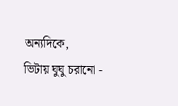অন্যদিকে,
ভিটায় ঘুঘু চরানো -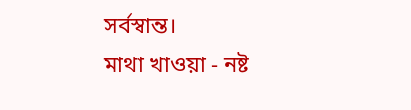সর্বস্বান্ত।
মাথা খাওয়া - নষ্ট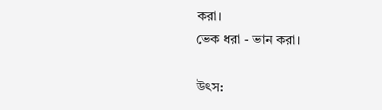করা।
ভেক ধরা - ভান করা।

উৎস: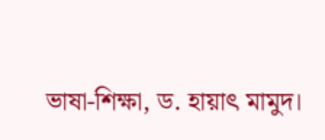ভাষা-শিক্ষা, ড. হায়াৎ মামুদ।